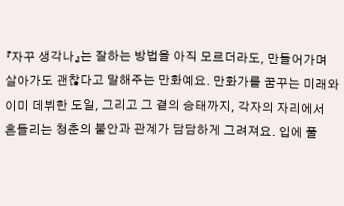『자꾸 생각나』는 잘하는 방법을 아직 모르더라도, 만들어가며 살아가도 괜찮다고 말해주는 만화예요. 만화가를 꿈꾸는 미래와 이미 데뷔한 도일, 그리고 그 곁의 승태까지, 각자의 자리에서 흔들리는 청춘의 불안과 관계가 담담하게 그려져요. 입에 풀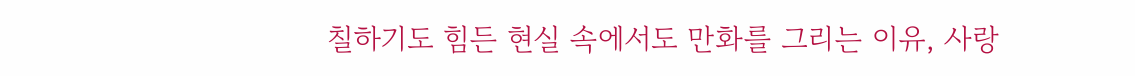칠하기도 힘든 현실 속에서도 만화를 그리는 이유, 사랑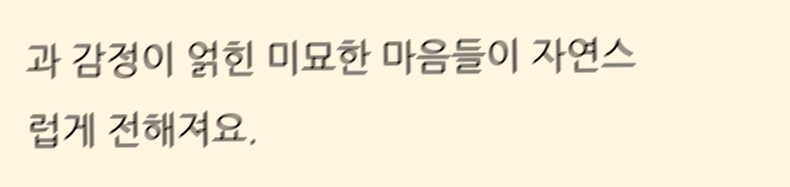과 감정이 얽힌 미묘한 마음들이 자연스럽게 전해져요.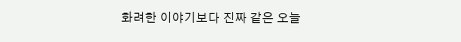화려한 이야기보다 진짜 같은 오늘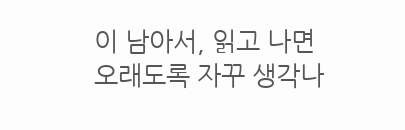이 남아서, 읽고 나면 오래도록 자꾸 생각나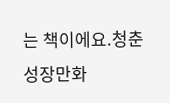는 책이에요.청춘성장만화